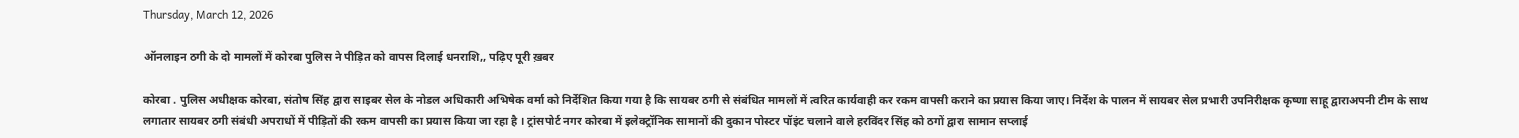Thursday, March 12, 2026

ऑनलाइन ठगी के दो मामलों में कोरबा पुलिस ने पीड़ित को वापस दिलाई धनराशि,, पढ़िए पूरी ख़बर

कोरबा . पुलिस अधीक्षक कोरबा, संतोष सिंह द्वारा साइबर सेल के नोडल अधिकारी अभिषेक वर्मा को निर्देशित किया गया है कि सायबर ठगी से संबंधित मामलों में त्वरित कार्यवाही कर रकम वापसी कराने का प्रयास किया जाए। निर्देश के पालन में सायबर सेल प्रभारी उपनिरीक्षक कृष्णा साहू द्वाराअपनी टीम के साथ लगातार सायबर ठगी संबंधी अपराधों में पीड़ितों की रकम वापसी का प्रयास किया जा रहा है । ट्रांसपोर्ट नगर कोरबा में इलेक्ट्रॉनिक सामानों की दुकान पोस्टर पॉइंट चलाने वाले हरविंदर सिंह को ठगों द्वारा सामान सप्लाई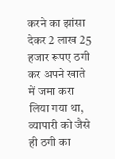करने का झांसा देकर 2 लाख 25 हजार रूपए ठगी कर अपने खाते में जमा करा लिया गया था, व्यापारी को जैसे ही ठगी का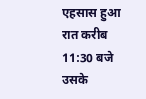एहसास हुआ रात करीब 11:30 बजे उसके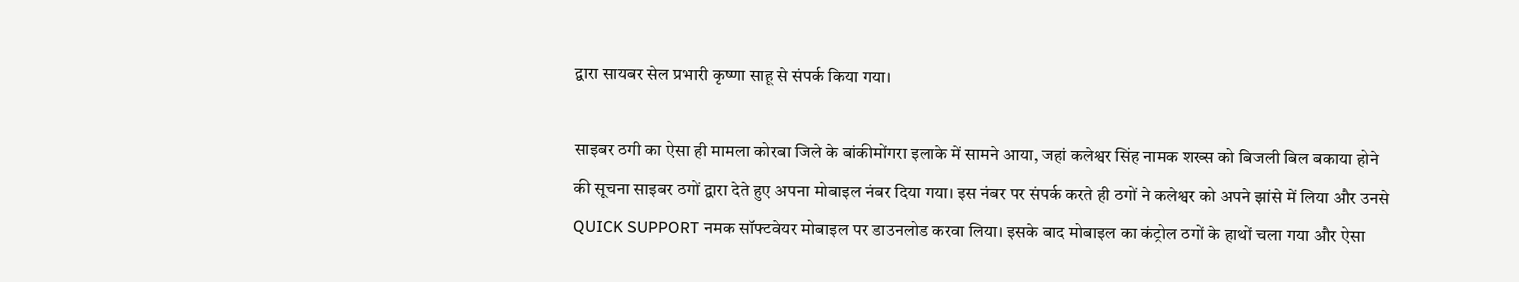द्वारा सायबर सेल प्रभारी कृष्णा साहू से संपर्क किया गया।

साइबर ठगी का ऐसा ही मामला कोरबा जिले के बांकीमोंगरा इलाके में सामने आया, जहां कलेश्वर सिंह नामक शख्स को बिजली बिल बकाया होने की सूचना साइबर ठगों द्वारा देते हुए अपना मोबाइल नंबर दिया गया। इस नंबर पर संपर्क करते ही ठगों ने कलेश्वर को अपने झांसे में लिया और उनसे QUICK SUPPORT नमक सॉफ्टवेयर मोबाइल पर डाउनलोड करवा लिया। इसके बाद मोबाइल का कंट्रोल ठगों के हाथों चला गया और ऐसा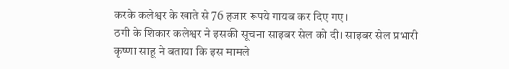करके कलेश्वर के खाते से 76 हजार रूपये गायब कर दिए गए।
ठगी के शिकार कलेश्वर ने इसकी सूचना साइबर सेल को दी। साइबर सेल प्रभारी कृष्णा साहू ने बताया कि इस मामले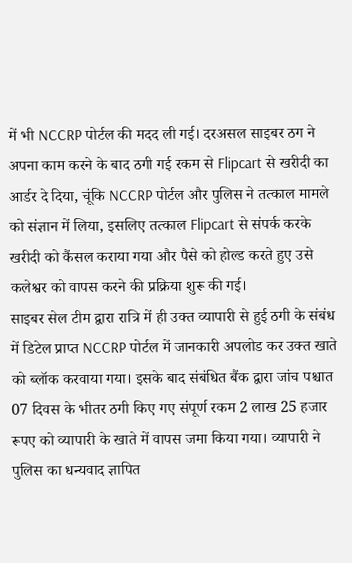में भी NCCRP पोर्टल की मदद ली गई। दरअसल साइबर ठग ने अपना काम करने के बाद ठगी गई रकम से Flipcart से खरीदी का आर्डर दे दिया, चूंकि NCCRP पोर्टल और पुलिस ने तत्काल मामले को संज्ञान में लिया, इसलिए तत्काल Flipcart से संपर्क करके खरीदी को कैंसल कराया गया और पैसे को होल्ड करते हुए उसे कलेश्वर को वापस करने की प्रक्रिया शुरू की गई।
साइबर सेल टीम द्वारा रात्रि में ही उक्त व्यापारी से हुई ठगी के संबंध में डिटेल प्राप्त NCCRP पोर्टल में जानकारी अपलोड कर उक्त खाते को ब्लॉक करवाया गया। इसके बाद संबंधित बैंक द्वारा जांच पश्चात 07 दिवस के भीतर ठगी किए गए संपूर्ण रकम 2 लाख 25 हजार रूपए को व्यापारी के खाते में वापस जमा किया गया। व्यापारी ने पुलिस का धन्यवाद ज्ञापित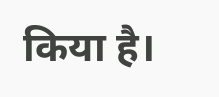किया है।